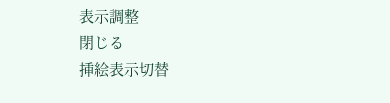表示調整
閉じる
挿絵表示切替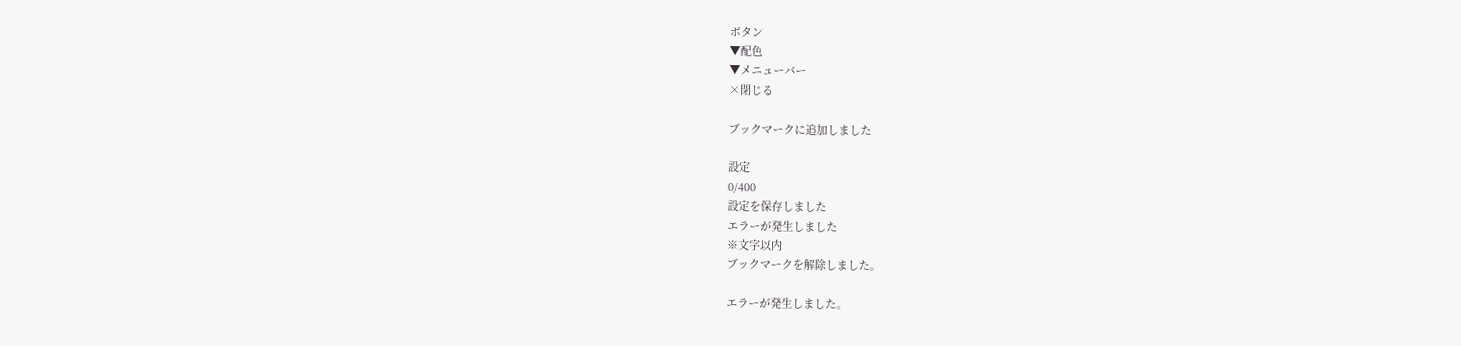ボタン
▼配色
▼メニューバー
×閉じる

ブックマークに追加しました

設定
0/400
設定を保存しました
エラーが発生しました
※文字以内
ブックマークを解除しました。

エラーが発生しました。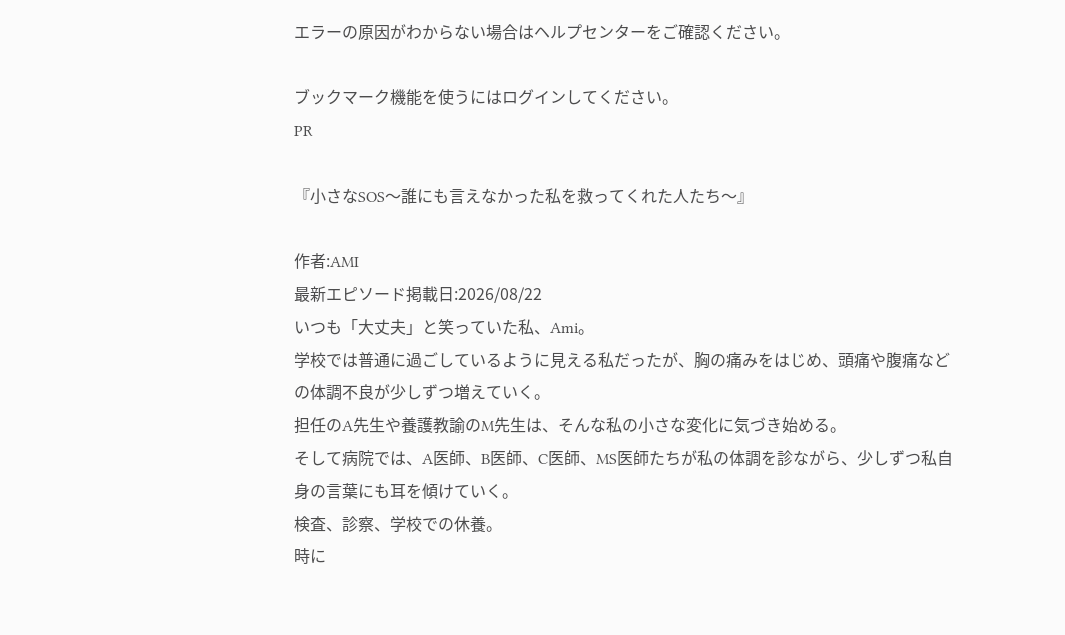エラーの原因がわからない場合はヘルプセンターをご確認ください。

ブックマーク機能を使うにはログインしてください。
PR

『小さなSOS〜誰にも言えなかった私を救ってくれた人たち〜』

作者:AMI
最新エピソード掲載日:2026/08/22
いつも「大丈夫」と笑っていた私、Ami。
学校では普通に過ごしているように見える私だったが、胸の痛みをはじめ、頭痛や腹痛などの体調不良が少しずつ増えていく。
担任のA先生や養護教諭のM先生は、そんな私の小さな変化に気づき始める。
そして病院では、A医師、B医師、C医師、MS医師たちが私の体調を診ながら、少しずつ私自身の言葉にも耳を傾けていく。
検査、診察、学校での休養。
時に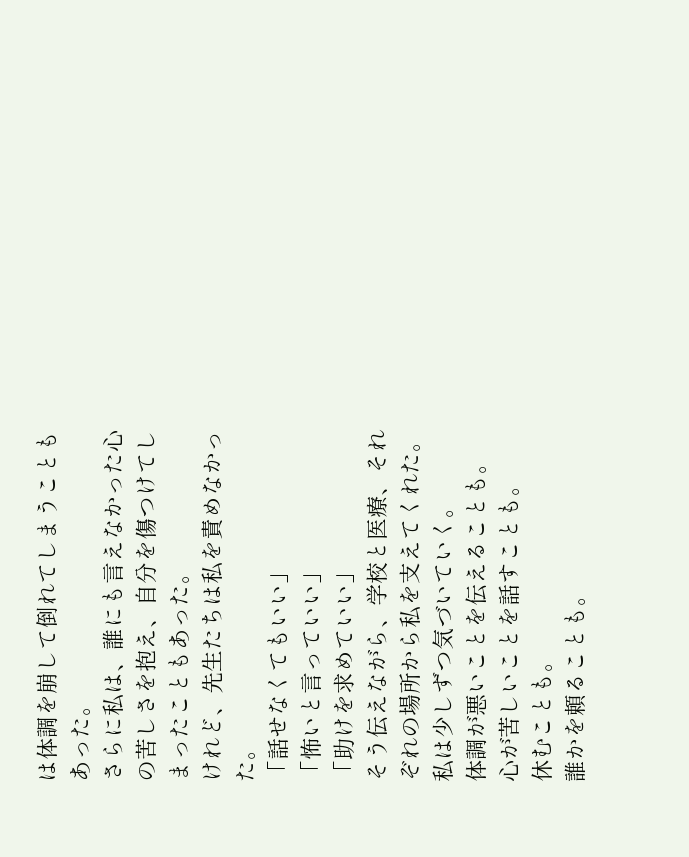は体調を崩して倒れてしまうこともあった。
さらに私は、誰にも言えなかった心の苦しさを抱え、自分を傷つけてしまったこともあった。
けれど、先生たちは私を責めなかった。
「話せなくてもいい」
「怖いと言っていい」
「助けを求めていい」
そう伝えながら、学校と医療、それぞれの場所から私を支えてくれた。
私は少しずつ気づいていく。
体調が悪いことを伝えることも。
心が苦しいことを話すことも。
休むことも。
誰かを頼ることも。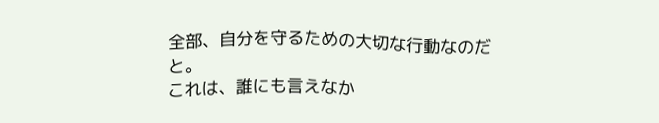全部、自分を守るための大切な行動なのだと。
これは、誰にも言えなか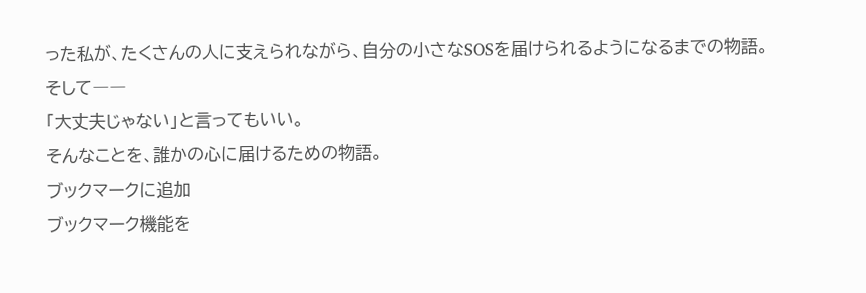った私が、たくさんの人に支えられながら、自分の小さなSOSを届けられるようになるまでの物語。
そして――
「大丈夫じゃない」と言ってもいい。
そんなことを、誰かの心に届けるための物語。
ブックマークに追加
ブックマーク機能を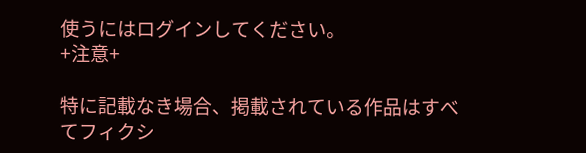使うにはログインしてください。
+注意+

特に記載なき場合、掲載されている作品はすべてフィクシ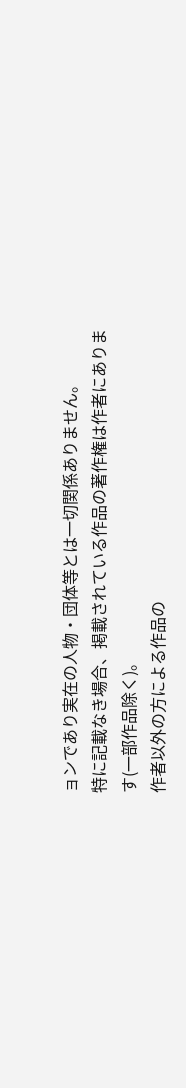ョンであり実在の人物・団体等とは一切関係ありません。
特に記載なき場合、掲載されている作品の著作権は作者にあります(一部作品除く)。
作者以外の方による作品の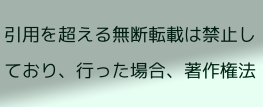引用を超える無断転載は禁止しており、行った場合、著作権法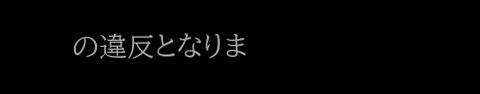の違反となりま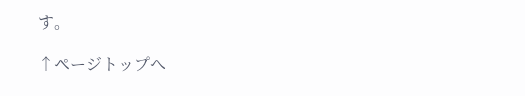す。

↑ページトップへ